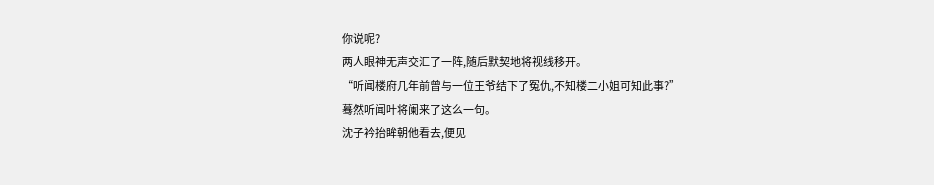你说呢?
两人眼神无声交汇了一阵,随后默契地将视线移开。
“听闻楼府几年前曾与一位王爷结下了冤仇,不知楼二小姐可知此事?”
蓦然听闻叶将阑来了这么一句。
沈子衿抬眸朝他看去,便见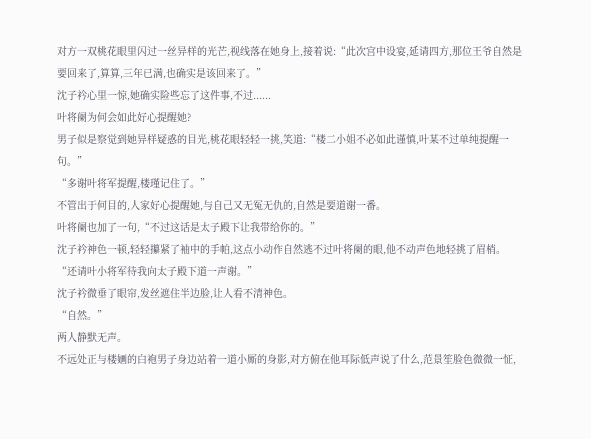对方一双桃花眼里闪过一丝异样的光芒,视线落在她身上,接着说:“此次宫中设宴,延请四方,那位王爷自然是要回来了,算算,三年已满,也确实是该回来了。”
沈子衿心里一惊,她确实险些忘了这件事,不过......
叶将阑为何会如此好心提醒她?
男子似是察觉到她异样疑惑的目光,桃花眼轻轻一挑,笑道:“楼二小姐不必如此谨慎,叶某不过单纯提醒一句。”
“多谢叶将军提醒,楼瑾记住了。”
不管出于何目的,人家好心提醒她,与自己又无冤无仇的,自然是要道谢一番。
叶将阑也加了一句,“不过这话是太子殿下让我带给你的。”
沈子衿神色一顿,轻轻攥紧了袖中的手帕,这点小动作自然逃不过叶将阑的眼,他不动声色地轻挑了眉梢。
“还请叶小将军待我向太子殿下道一声谢。”
沈子衿微垂了眼帘,发丝遮住半边脸,让人看不清神色。
“自然。”
两人静默无声。
不远处正与楼婳的白袍男子身边站着一道小厮的身影,对方俯在他耳际低声说了什么,范景笙脸色微微一怔,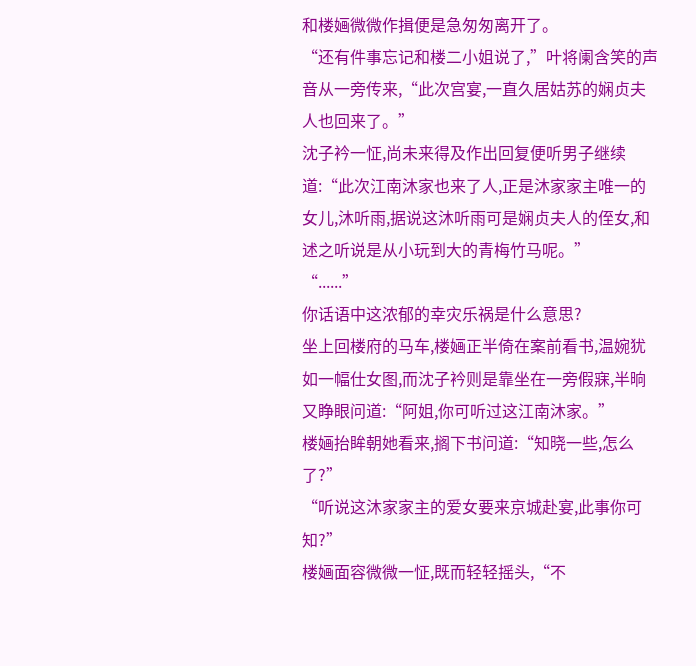和楼婳微微作揖便是急匆匆离开了。
“还有件事忘记和楼二小姐说了,”叶将阑含笑的声音从一旁传来,“此次宫宴,一直久居姑苏的娴贞夫人也回来了。”
沈子衿一怔,尚未来得及作出回复便听男子继续道:“此次江南沐家也来了人,正是沐家家主唯一的女儿,沐听雨,据说这沐听雨可是娴贞夫人的侄女,和述之听说是从小玩到大的青梅竹马呢。”
“......”
你话语中这浓郁的幸灾乐祸是什么意思?
坐上回楼府的马车,楼婳正半倚在案前看书,温婉犹如一幅仕女图,而沈子衿则是靠坐在一旁假寐,半晌又睁眼问道:“阿姐,你可听过这江南沐家。”
楼婳抬眸朝她看来,搁下书问道:“知晓一些,怎么了?”
“听说这沐家家主的爱女要来京城赴宴,此事你可知?”
楼婳面容微微一怔,既而轻轻摇头,“不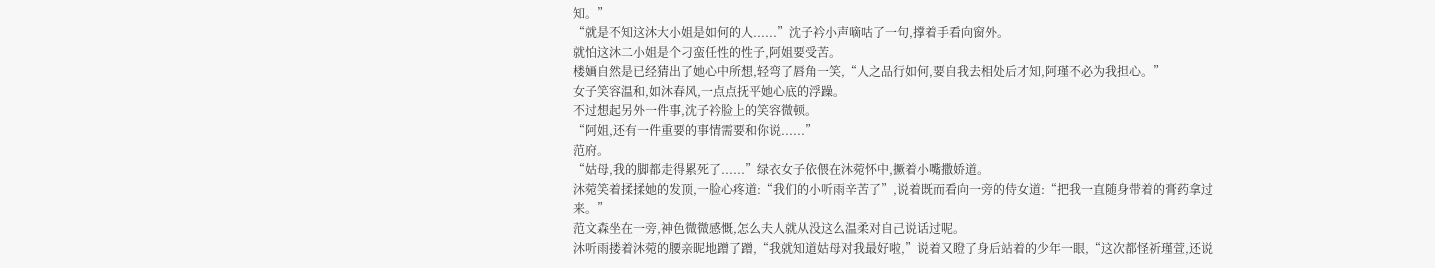知。”
“就是不知这沐大小姐是如何的人......”沈子衿小声嘀咕了一句,撑着手看向窗外。
就怕这沐二小姐是个刁蛮任性的性子,阿姐要受苦。
楼婳自然是已经猜出了她心中所想,轻弯了唇角一笑,“人之品行如何,要自我去相处后才知,阿瑾不必为我担心。”
女子笑容温和,如沐春风,一点点抚平她心底的浮躁。
不过想起另外一件事,沈子衿脸上的笑容微顿。
“阿姐,还有一件重要的事情需要和你说......”
范府。
“姑母,我的脚都走得累死了......”绿衣女子依偎在沐菀怀中,撅着小嘴撒娇道。
沐菀笑着揉揉她的发顶,一脸心疼道:“我们的小听雨辛苦了”,说着既而看向一旁的侍女道:“把我一直随身带着的膏药拿过来。”
范文森坐在一旁,神色微微感慨,怎么夫人就从没这么温柔对自己说话过呢。
沐听雨搂着沐菀的腰亲昵地蹭了蹭,“我就知道姑母对我最好啦,”说着又瞪了身后站着的少年一眼,“这次都怪祈瑾萱,还说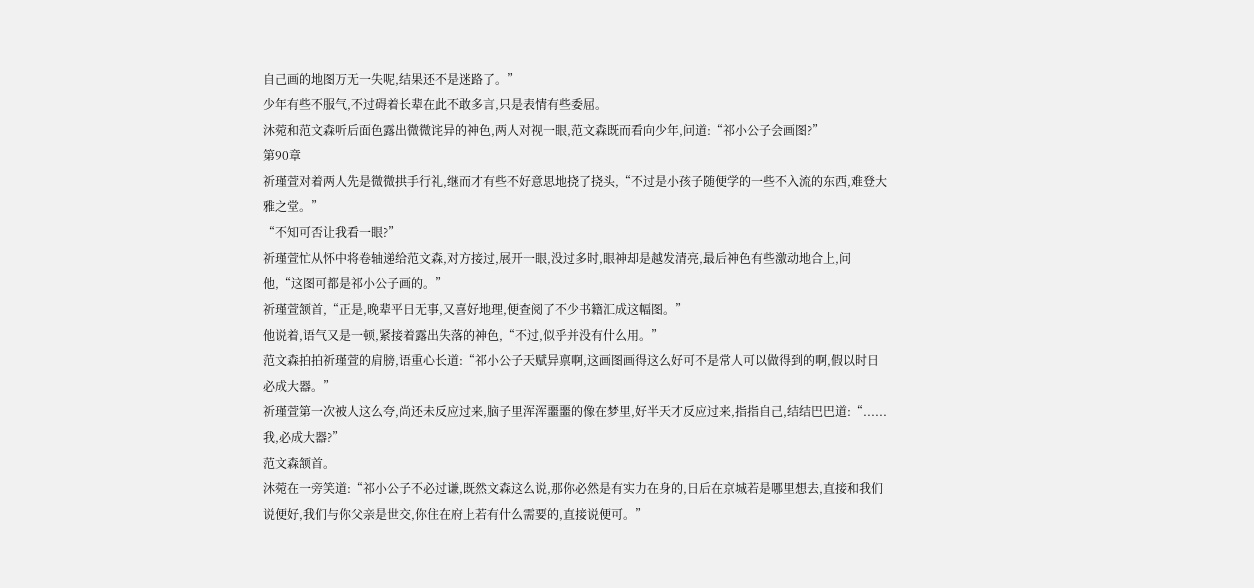自己画的地图万无一失呢,结果还不是迷路了。”
少年有些不服气,不过碍着长辈在此不敢多言,只是表情有些委屈。
沐菀和范文森听后面色露出微微诧异的神色,两人对视一眼,范文森既而看向少年,问道:“祁小公子会画图?”
第90章
祈瑾萱对着两人先是微微拱手行礼,继而才有些不好意思地挠了挠头,“不过是小孩子随便学的一些不入流的东西,难登大雅之堂。”
“不知可否让我看一眼?”
祈瑾萱忙从怀中将卷轴递给范文森,对方接过,展开一眼,没过多时,眼神却是越发清亮,最后神色有些激动地合上,问他,“这图可都是祁小公子画的。”
祈瑾萱颔首,“正是,晚辈平日无事,又喜好地理,便查阅了不少书籍汇成这幅图。”
他说着,语气又是一顿,紧接着露出失落的神色,“不过,似乎并没有什么用。”
范文森拍拍祈瑾萱的肩膀,语重心长道:“祁小公子天赋异禀啊,这画图画得这么好可不是常人可以做得到的啊,假以时日必成大器。”
祈瑾萱第一次被人这么夸,尚还未反应过来,脑子里浑浑噩噩的像在梦里,好半天才反应过来,指指自己,结结巴巴道:“......我,必成大器?”
范文森颔首。
沐菀在一旁笑道:“祁小公子不必过谦,既然文森这么说,那你必然是有实力在身的,日后在京城若是哪里想去,直接和我们说便好,我们与你父亲是世交,你住在府上若有什么需要的,直接说便可。”